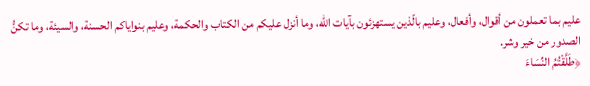عليم بما تعملون من أقوال، وأفعال، وعليم بالّذين يستهزئون بآيات الله، وما أنزل عليكم من الكتاب والحكمة، وعليم بنواياكم الحسنة، والسيئة، وما تكنُّ الصدور من خير وشر.
﴿طَلَّقْتُمُ النِّسَاءَ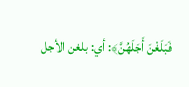فَبَلَغْنَ أَجَلَهُنَّ﴾: أي: بلغن الأجل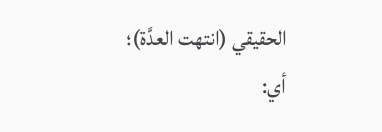الحقيقي (انتهت العدَّة)؛ أي: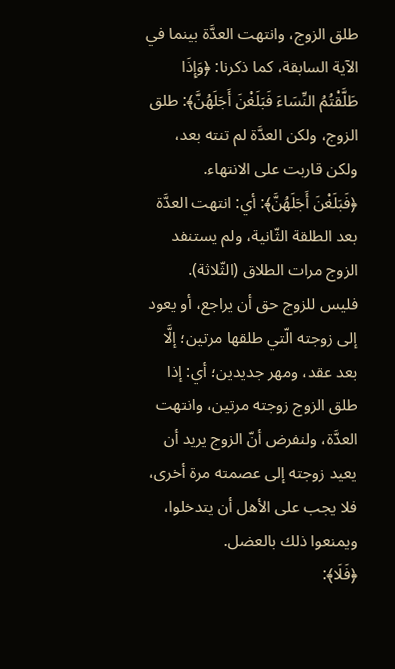طلق الزوج، وانتهت العدَّة بينما في الآية السابقة، كما ذكرنا: ﴿وَإِذَا طَلَّقْتُمُ النِّسَاءَ فَبَلَغْنَ أَجَلَهُنَّ﴾: طلق الزوج، ولكن العدَّة لم تنته بعد، ولكن قاربت على الانتهاء.
﴿فَبَلَغْنَ أَجَلَهُنَّ﴾: أي: انتهت العدَّة بعد الطلقة الثّانية، ولم يستنفد الزوج مرات الطلاق (الثّلاثة).
فليس للزوج حق أن يراجع، أو يعود إلى زوجته الّتي طلقها مرتين؛ إلَّا بعد عقد، ومهر جديدين؛ أي: إذا طلق الزوج زوجته مرتين، وانتهت العدَّة، ولنفرض أنّ الزوج يريد أن يعيد زوجته إلى عصمته مرة أخرى، فلا يجب على الأهل أن يتدخلوا، ويمنعوا ذلك بالعضل.
﴿فَلَا﴾: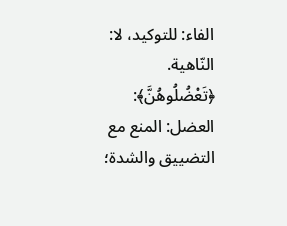الفاء: للتوكيد، لا: النّاهية.
﴿تَعْضُلُوهُنَّ﴾: العضل: المنع مع التضييق والشدة؛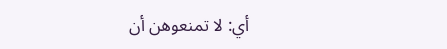أي: لا تمنعوهن أن